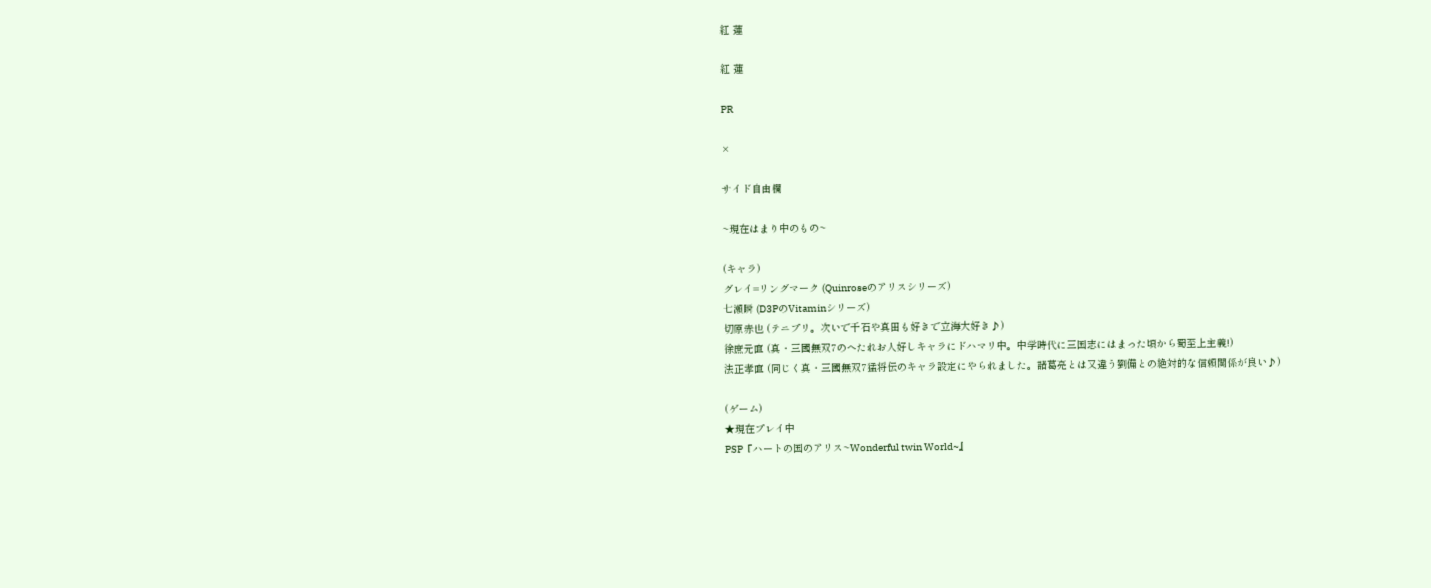紅 蓮

紅 蓮

PR

×

サイド自由欄

~現在はまり中のもの~

(キャラ)
グレイ=リングマーク (Quinroseのアリスシリーズ)
七瀬瞬 (D3PのVitaminシリーズ)
切原赤也 (テニプリ。次いで千石や真田も好きで立海大好き♪)
徐庶元直 (真・三國無双7のへたれお人好しキャラにドハマリ中。中学時代に三国志にはまった頃から蜀至上主義!)
法正孝直 (同じく真・三國無双7猛将伝のキャラ設定にやられました。諸葛亮とは又違う劉備との絶対的な信頼関係が良い♪)

(ゲーム)
★現在プレイ中
PSP『ハートの国のアリス~Wonderful twin World~』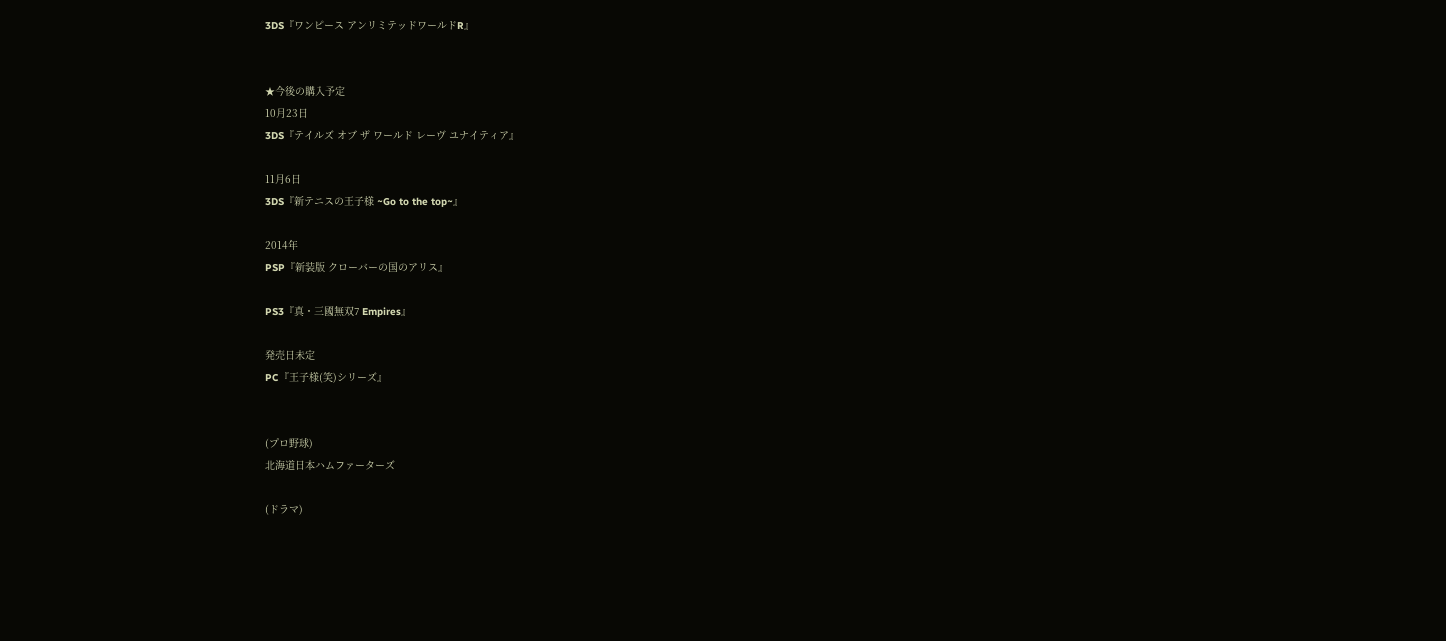3DS『ワンピース アンリミテッドワールドR』


★今後の購入予定
10月23日
3DS『テイルズ オブ ザ ワールド レーヴ ユナイティア』

11月6日
3DS『新テニスの王子様 ~Go to the top~』

2014年
PSP『新装版 クローバーの国のアリス』

PS3『真・三國無双7 Empires』

発売日未定
PC『王子様(笑)シリーズ』


(プロ野球)
北海道日本ハムファーターズ

(ドラマ)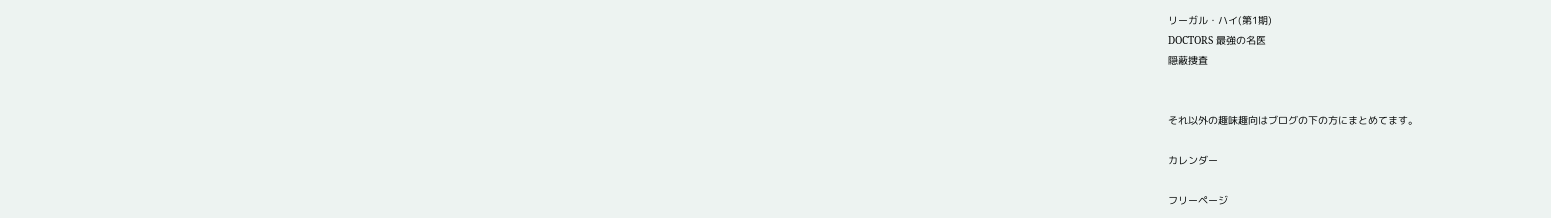リーガル・ハイ(第1期)
DOCTORS 最強の名医
隠蔽捜査


それ以外の趣味趣向はブログの下の方にまとめてます。

カレンダー

フリーページ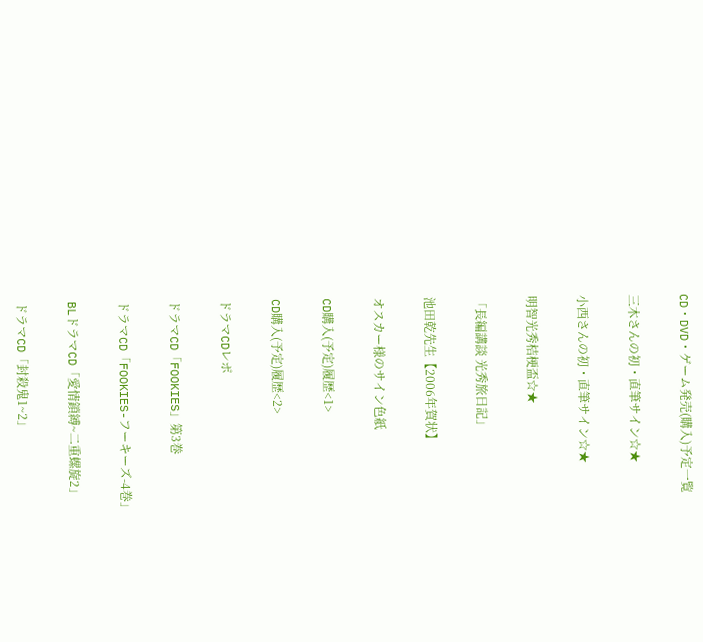CD・DVD・ゲーム発売(購入)予定一覧


三木さんの初・直筆サイン☆★


小西さんの初・直筆サイン☆★


明智光秀桔梗盃☆★


「長編講談 光秀旅日記」


池田乾先生【2006年賀状】


オスカー様のサイン色紙


CD購入(予定)履歴<1>


CD購入(予定)履歴<2>


ドラマCDレポ


ドラマCD「FOOKIES」第3巻


ドラマCD「FOOKIES-フーキーズ-4巻」


BLドラマCD「愛情鎖縛~二重螺旋2」


ドラマCD「封殺鬼1~2」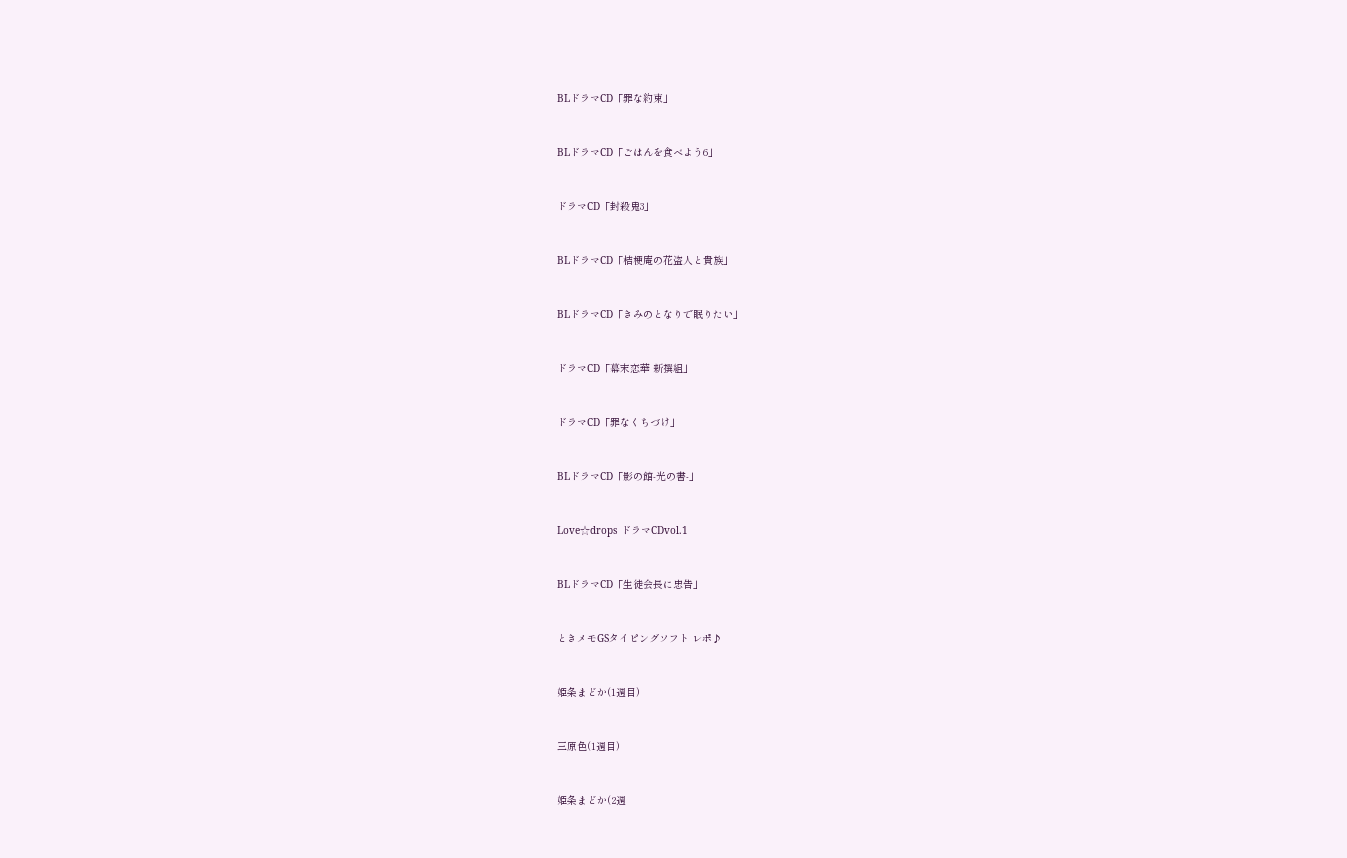BLドラマCD「罪な約束」


BLドラマCD「ごはんを食べよう6」


ドラマCD「封殺鬼3」


BLドラマCD「桔梗庵の花盗人と貴族」


BLドラマCD「きみのとなりで眠りたい」


ドラマCD「幕末恋華 新撰組」


ドラマCD「罪なくちづけ」


BLドラマCD「影の館-光の書-」


Love☆drops ドラマCDvol.1


BLドラマCD「生徒会長に忠告」


ときメモGSタイピングソフト レポ♪


姫条まどか(1週目)


三原色(1週目)


姫条まどか(2週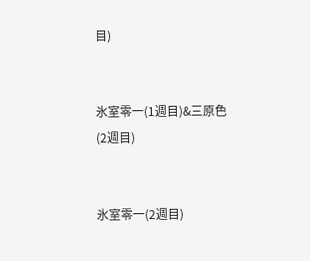目)


氷室零一(1週目)&三原色(2週目)


氷室零一(2週目)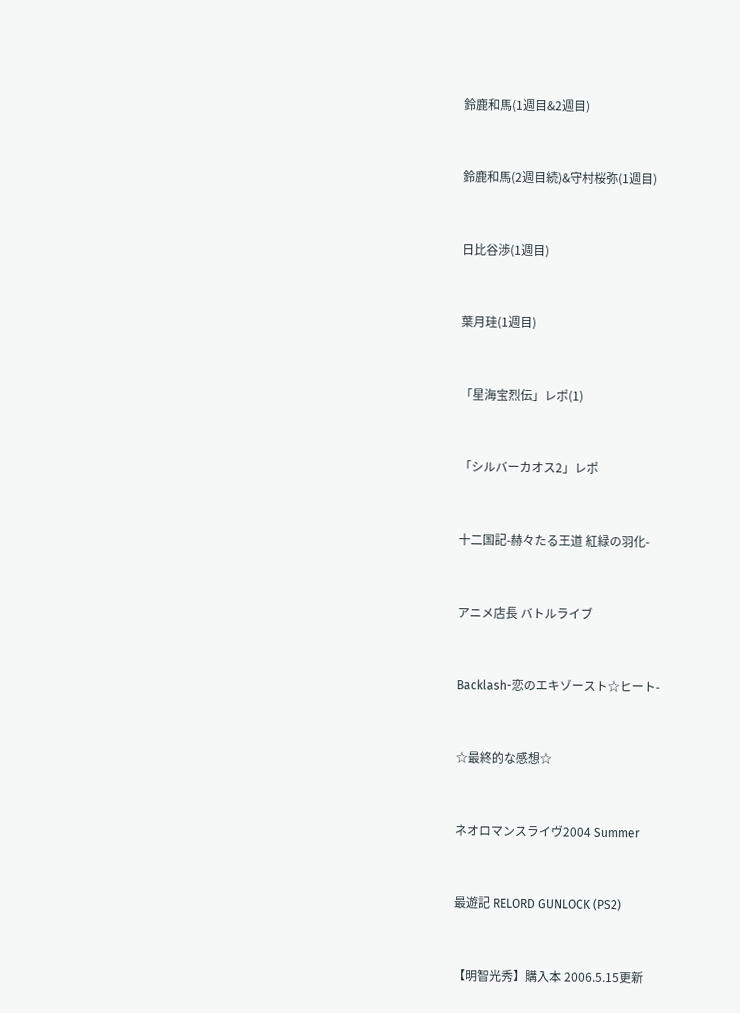鈴鹿和馬(1週目&2週目)


鈴鹿和馬(2週目続)&守村桜弥(1週目)


日比谷渉(1週目)


葉月珪(1週目)


「星海宝烈伝」レポ(1)


「シルバーカオス2」レポ


十二国記-赫々たる王道 紅緑の羽化-


アニメ店長 バトルライブ


Backlash-恋のエキゾースト☆ヒート-


☆最終的な感想☆


ネオロマンスライヴ2004 Summer


最遊記 RELORD GUNLOCK (PS2)


【明智光秀】購入本 2006.5.15更新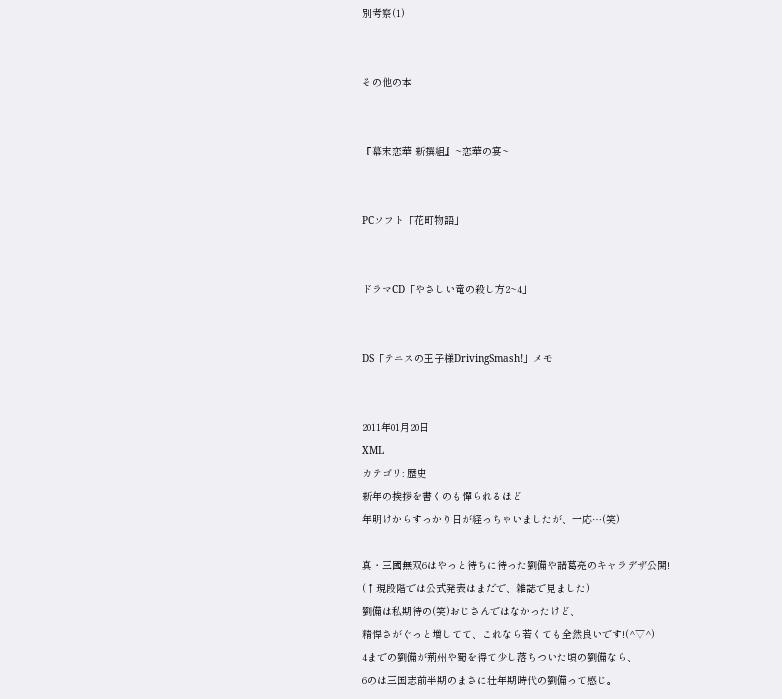別考察(1)


その他の本


『幕末恋華 新撰組』~恋華の宴~


PCソフト「花町物語」


ドラマCD「やさしい竜の殺し方2~4」


DS「テニスの王子様DrivingSmash!」メモ


2011年01月20日
XML
カテゴリ: 歴史
新年の挨拶を書くのも憚られるほど
年明けからすっかり日が経っちゃいましたが、一応…(笑)

真・三國無双6はやっと待ちに待った劉備や諸葛亮のキャラデザ公開!
(↑現段階では公式発表はまだで、雑誌で見ました)
劉備は私期待の(笑)おじさんではなかったけど、
精悍さがぐっと増してて、これなら若くても全然良いです!(^▽^)
4までの劉備が荊州や蜀を得て少し落ちついた頃の劉備なら、
6のは三国志前半期のまさに壮年期時代の劉備って感じ。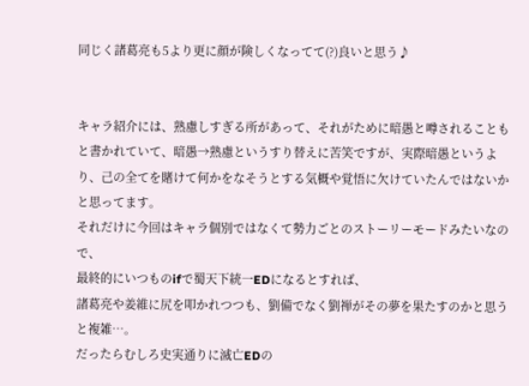同じく諸葛亮も5より更に顔が険しくなってて(?)良いと思う♪


キャラ紹介には、熟慮しすぎる所があって、それがために暗愚と噂されることもと書かれていて、暗愚→熟慮というすり替えに苦笑ですが、実際暗愚というより、己の全てを賭けて何かをなそうとする気概や覚悟に欠けていたんではないかと思ってます。
それだけに今回はキャラ個別ではなくて勢力ごとのストーリーモードみたいなので、
最終的にいつものifで蜀天下統一EDになるとすれば、
諸葛亮や姜維に尻を叩かれつつも、劉備でなく劉禅がその夢を果たすのかと思うと複雑…。
だったらむしろ史実通りに滅亡EDの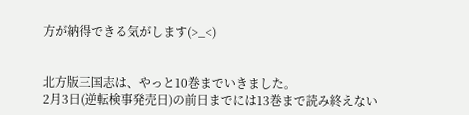方が納得できる気がします(>_<)


北方版三国志は、やっと10巻までいきました。
2月3日(逆転検事発売日)の前日までには13巻まで読み終えない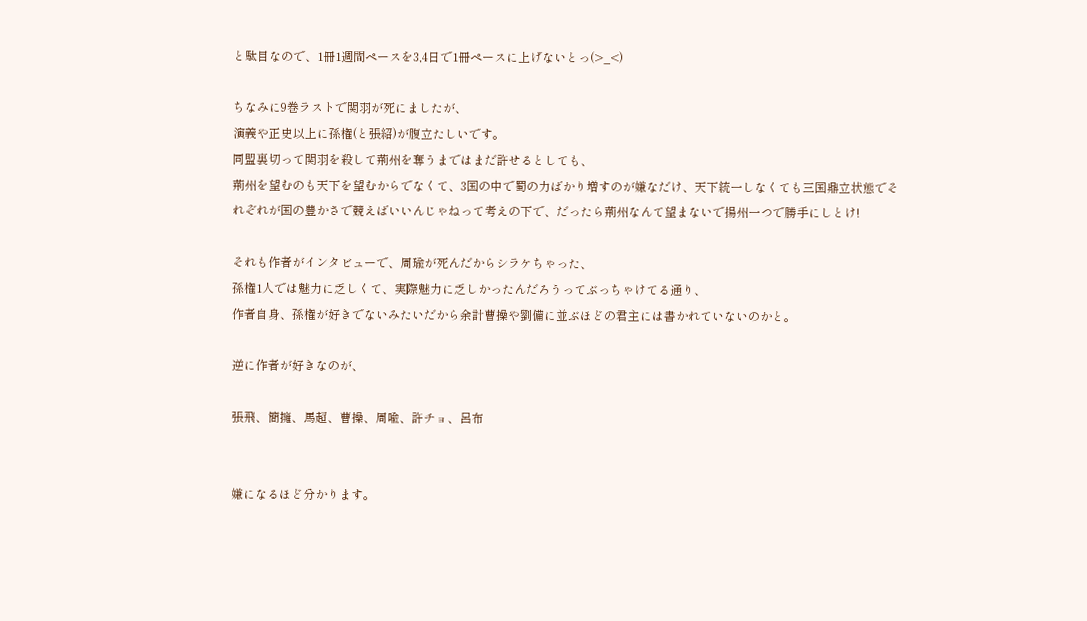と駄目なので、1冊1週間ペースを3,4日で1冊ペースに上げないとっ(>_<)

ちなみに9巻ラストで関羽が死にましたが、
演義や正史以上に孫権(と張紹)が腹立たしいです。
同盟裏切って関羽を殺して荊州を奪うまではまだ許せるとしても、
荊州を望むのも天下を望むからでなくて、3国の中で蜀の力ばかり増すのが嫌なだけ、天下統一しなくても三国鼎立状態でそれぞれが国の豊かさで競えばいいんじゃねって考えの下で、だったら荊州なんて望まないで揚州一つで勝手にしとけ!

それも作者がインタビューで、周瑜が死んだからシラケちゃった、
孫権1人では魅力に乏しくて、実際魅力に乏しかったんだろうってぶっちゃけてる通り、
作者自身、孫権が好きでないみたいだから余計曹操や劉備に並ぶほどの君主には書かれていないのかと。

逆に作者が好きなのが、

張飛、簡擁、馬超、曹操、周喩、許チョ、呂布


嫌になるほど分かります。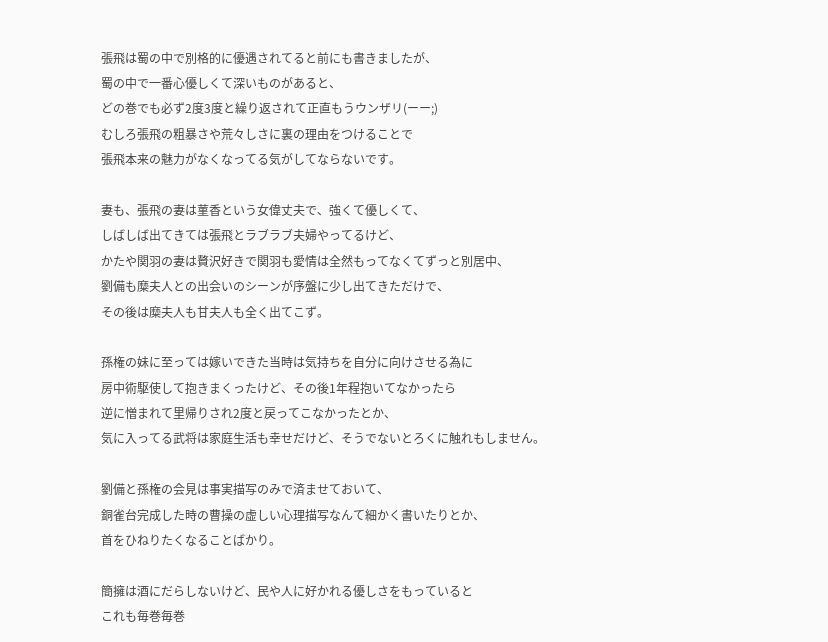張飛は蜀の中で別格的に優遇されてると前にも書きましたが、
蜀の中で一番心優しくて深いものがあると、
どの巻でも必ず2度3度と繰り返されて正直もうウンザリ(ーー;)
むしろ張飛の粗暴さや荒々しさに裏の理由をつけることで
張飛本来の魅力がなくなってる気がしてならないです。

妻も、張飛の妻は菫香という女偉丈夫で、強くて優しくて、
しばしば出てきては張飛とラブラブ夫婦やってるけど、
かたや関羽の妻は贅沢好きで関羽も愛情は全然もってなくてずっと別居中、
劉備も糜夫人との出会いのシーンが序盤に少し出てきただけで、
その後は糜夫人も甘夫人も全く出てこず。

孫権の妹に至っては嫁いできた当時は気持ちを自分に向けさせる為に
房中術駆使して抱きまくったけど、その後1年程抱いてなかったら
逆に憎まれて里帰りされ2度と戻ってこなかったとか、
気に入ってる武将は家庭生活も幸せだけど、そうでないとろくに触れもしません。

劉備と孫権の会見は事実描写のみで済ませておいて、
銅雀台完成した時の曹操の虚しい心理描写なんて細かく書いたりとか、
首をひねりたくなることばかり。

簡擁は酒にだらしないけど、民や人に好かれる優しさをもっていると
これも毎巻毎巻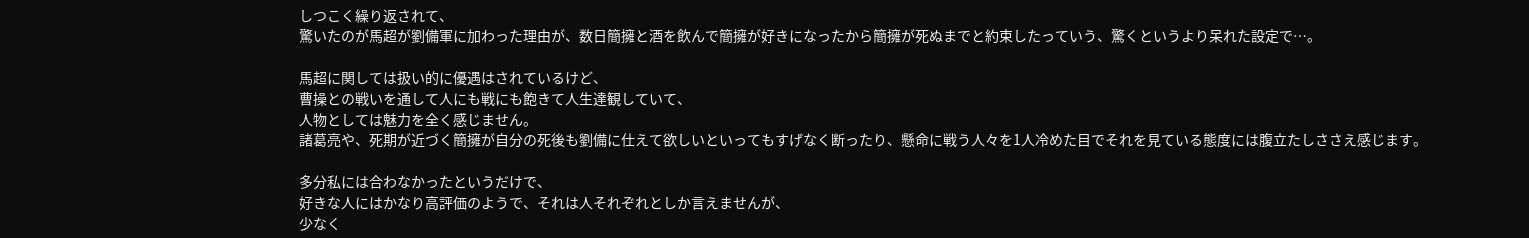しつこく繰り返されて、
驚いたのが馬超が劉備軍に加わった理由が、数日簡擁と酒を飲んで簡擁が好きになったから簡擁が死ぬまでと約束したっていう、驚くというより呆れた設定で…。

馬超に関しては扱い的に優遇はされているけど、
曹操との戦いを通して人にも戦にも飽きて人生達観していて、
人物としては魅力を全く感じません。
諸葛亮や、死期が近づく簡擁が自分の死後も劉備に仕えて欲しいといってもすげなく断ったり、懸命に戦う人々を1人冷めた目でそれを見ている態度には腹立たしささえ感じます。

多分私には合わなかったというだけで、
好きな人にはかなり高評価のようで、それは人それぞれとしか言えませんが、
少なく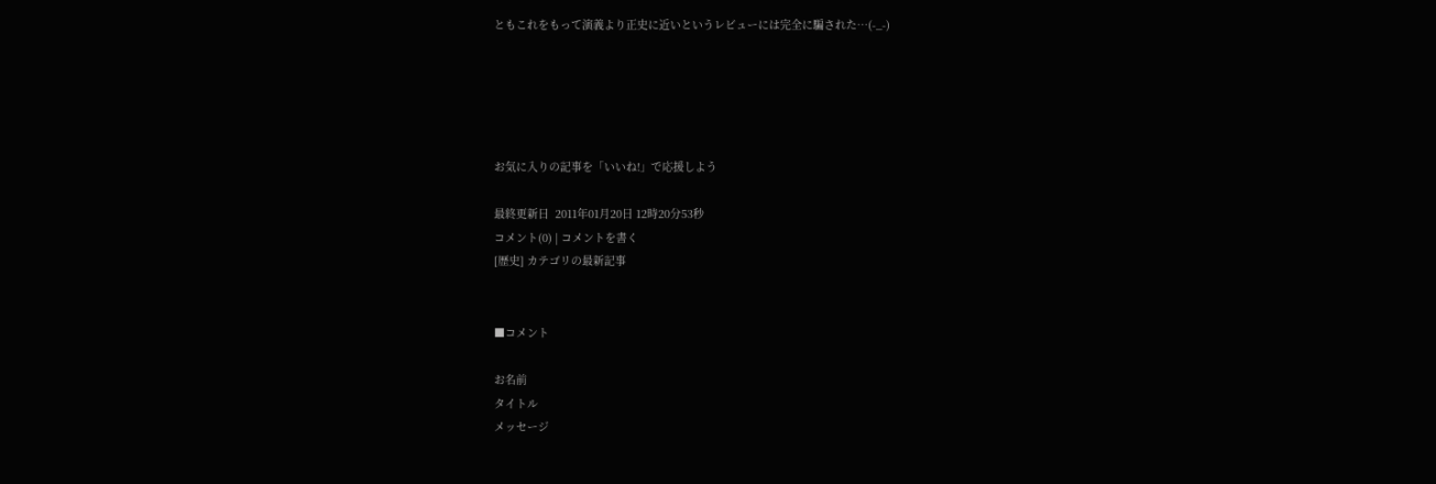ともこれをもって演義より正史に近いというレビューには完全に騙された…(-_-)





お気に入りの記事を「いいね!」で応援しよう

最終更新日  2011年01月20日 12時20分53秒
コメント(0) | コメントを書く
[歴史] カテゴリの最新記事


■コメント

お名前
タイトル
メッセージ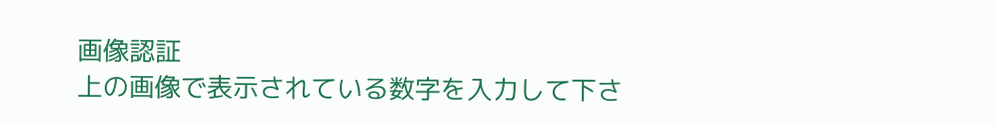画像認証
上の画像で表示されている数字を入力して下さ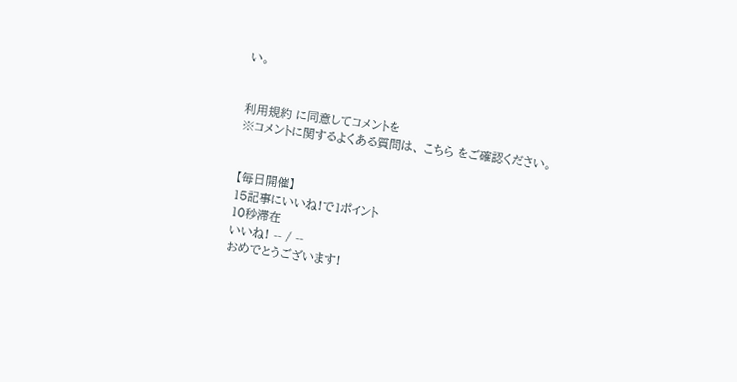い。


利用規約 に同意してコメントを
※コメントに関するよくある質問は、 こちら をご確認ください。


【毎日開催】
15記事にいいね!で1ポイント
10秒滞在
いいね! -- / --
おめでとうございます!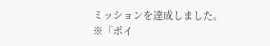ミッションを達成しました。
※「ポイ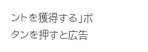ントを獲得する」ボタンを押すと広告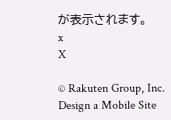が表示されます。
x
X

© Rakuten Group, Inc.
Design a Mobile Site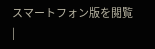スマートフォン版を閲覧 |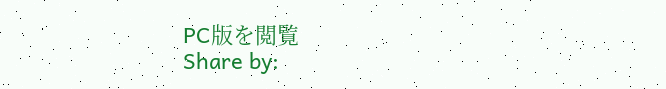PC版を閲覧
Share by: